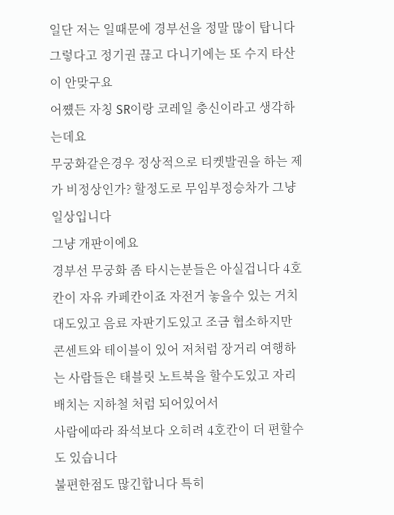일단 저는 일때문에 경부선을 정말 많이 탑니다 그렇다고 정기권 끊고 다니기에는 또 수지 타산이 안맞구요
어쩄든 자칭 SR이랑 코레일 충신이라고 생각하는데요
무궁화같은경우 정상적으로 티켓발권을 하는 제가 비정상인가? 할정도로 무임부정승차가 그냥 일상입니다
그냥 개판이에요
경부선 무궁화 좀 타시는분들은 아실겁니다 4호칸이 자유 카페칸이죠 자전거 놓을수 있는 거치대도있고 음료 자판기도있고 조금 협소하지만 콘센트와 테이블이 있어 저처럼 장거리 여행하는 사람들은 태블릿 노트북을 할수도있고 자리배치는 지하철 처럼 되어있어서
사람에따라 좌석보다 오히려 4호칸이 더 편할수도 있습니다
불편한점도 많긴합니다 특히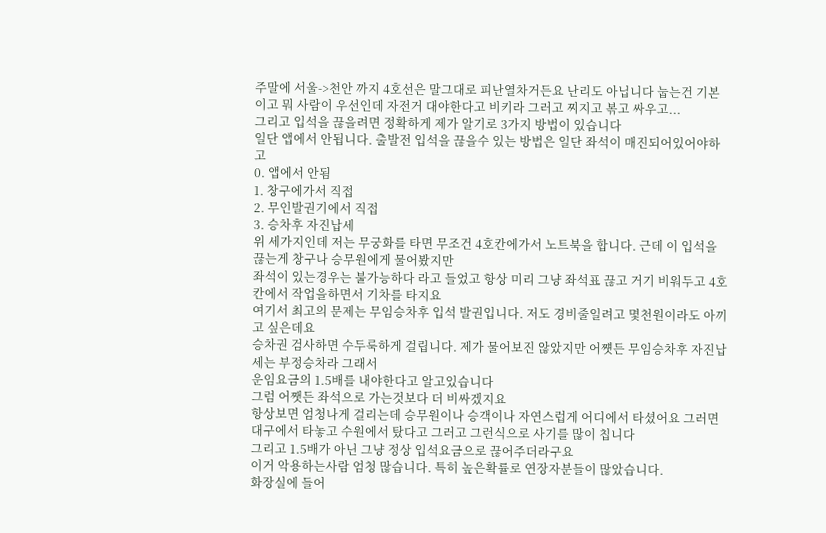주말에 서울->천안 까지 4호선은 말그대로 피난열차거든요 난리도 아닙니다 눕는건 기본이고 뭐 사람이 우선인데 자전거 대야한다고 비키라 그러고 찌지고 볶고 싸우고...
그리고 입석을 끊을려면 정확하게 제가 알기로 3가지 방법이 있습니다
일단 앱에서 안됩니다. 출발전 입석을 끊을수 있는 방법은 일단 좌석이 매진되어있어야하고
0. 앱에서 안됨
1. 창구에가서 직접
2. 무인발권기에서 직접
3. 승차후 자진납세
위 세가지인데 저는 무궁화를 타면 무조건 4호칸에가서 노트북을 합니다. 근데 이 입석을 끊는게 창구나 승무원에게 물어봤지만
좌석이 있는경우는 불가능하다 라고 들었고 항상 미리 그냥 좌석표 끊고 거기 비워두고 4호칸에서 작업을하면서 기차를 타지요
여기서 최고의 문제는 무임승차후 입석 발권입니다. 저도 경비줄일려고 몇천원이라도 아끼고 싶은데요
승차권 검사하면 수두룩하게 걸립니다. 제가 물어보진 않았지만 어쩃든 무임승차후 자진납세는 부정승차라 그래서
운임요금의 1.5배를 내야한다고 알고있습니다
그럼 어쨋든 좌석으로 가는것보다 더 비싸겠지요
항상보면 엄청나게 걸리는데 승무원이나 승객이나 자연스럽게 어디에서 타셨어요 그러면 대구에서 타놓고 수원에서 탔다고 그러고 그런식으로 사기를 많이 칩니다
그리고 1.5배가 아닌 그냥 정상 입석요금으로 끊어주더라구요
이거 악용하는사람 엄청 많습니다. 특히 높은확률로 연장자분들이 많았습니다.
화장실에 들어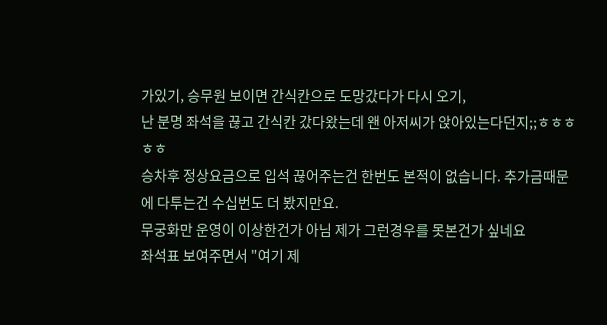가있기, 승무원 보이면 간식칸으로 도망갔다가 다시 오기,
난 분명 좌석을 끊고 간식칸 갔다왔는데 왠 아저씨가 앉아있는다던지;;ㅎㅎㅎㅎㅎ
승차후 정상요금으로 입석 끊어주는건 한번도 본적이 없습니다. 추가금때문에 다투는건 수십번도 더 봤지만요.
무궁화만 운영이 이상한건가 아님 제가 그런경우를 못본건가 싶네요
좌석표 보여주면서 "여기 제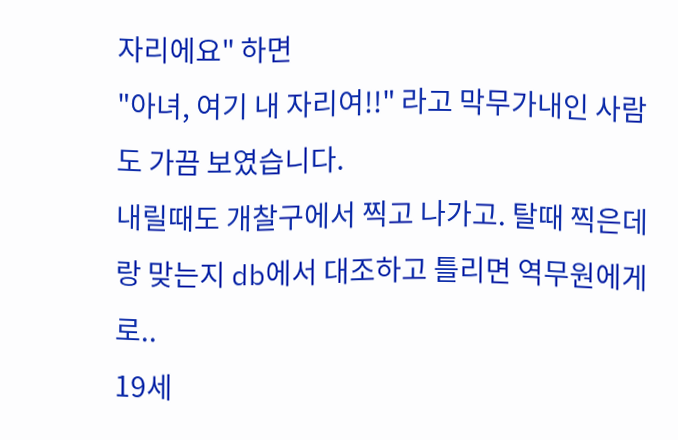자리에요" 하면
"아녀, 여기 내 자리여!!" 라고 막무가내인 사람도 가끔 보였습니다.
내릴때도 개찰구에서 찍고 나가고. 탈때 찍은데랑 맞는지 db에서 대조하고 틀리면 역무원에게로..
19세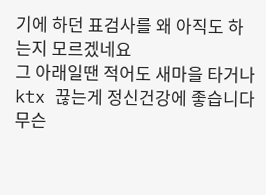기에 하던 표검사를 왜 아직도 하는지 모르겠네요
그 아래일땐 적어도 새마을 타거나 ktx 끊는게 정신건강에 좋습니다
무슨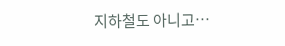지하철도 아니고…